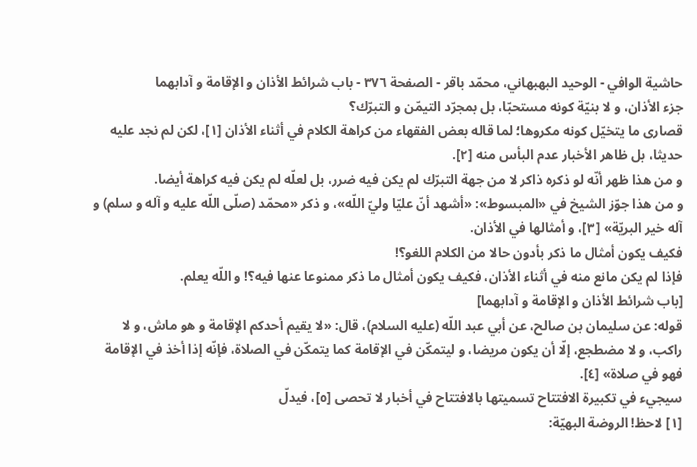حاشية الوافي - الوحيد البهبهاني، محمّد باقر - الصفحة ٣٧٦ - باب شرائط الأذان و الإقامة و آدابهما
جزء الأذان، و لا بنيّة كونه مستحبّا، بل بمجرّد التيمّن و التبرّك؟
قصارى ما يتخيّل كونه مكروها؛ لما قاله بعض الفقهاء من كراهة الكلام في أثناء الأذان [١]، لكن لم نجد عليه حديثا، بل ظاهر الأخبار عدم البأس منه [٢].
و من هذا ظهر أنّه لو ذكره ذاكر لا من جهة التبرّك لم يكن فيه ضرر، بل لعلّه لم يكن فيه كراهة أيضا.
و من هذا جوّز الشيخ في «المبسوط»: «أشهد أنّ عليّا وليّ اللّه»، و ذكر «محمّد (صلّى اللّه عليه و آله و سلم) و آله خير البريّة» [٣]، و أمثالها في الأذان.
فكيف يكون أمثال ما ذكر بأدون حالا من الكلام اللغو؟!
فإذا لم يكن مانع منه في أثناء الأذان، فكيف يكون أمثال ما ذكر ممنوعا عنها فيه؟! و اللّه يعلم.
[باب شرائط الأذان و الإقامة و آدابهما]
قوله: عن سليمان بن صالح، عن أبي عبد اللّه (عليه السلام)، قال: «لا يقيم أحدكم الإقامة و هو ماش، و لا راكب، و لا مضطجع، إلّا أن يكون مريضا، و ليتمكّن في الإقامة كما يتمكّن في الصلاة، فإنّه إذا أخذ في الإقامة فهو في صلاة» [٤].
سيجيء في تكبيرة الافتتاح تسميتها بالافتتاح في أخبار لا تحصى [٥]، فيدلّ
[١] لاحظ! الروضة البهيّة: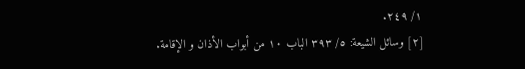١/ ٢٤٩.
[٢] وسائل الشيعة: ٥/ ٣٩٣ الباب ١٠ من أبواب الأذان و الإقامة.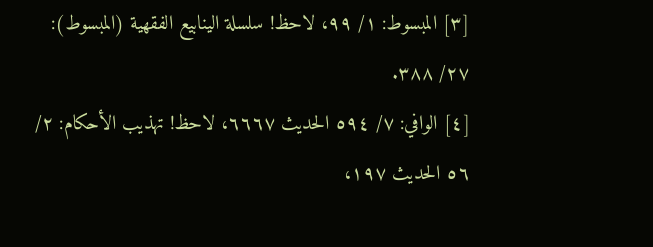[٣] المبسوط: ١/ ٩٩، لاحظ! سلسلة الينابيع الفقهية (المبسوط): ٢٧/ ٣٨٨.
[٤] الوافي: ٧/ ٥٩٤ الحديث ٦٦٦٧، لاحظ! تهذيب الأحكام: ٢/ ٥٦ الحديث ١٩٧،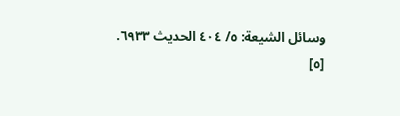وسائل الشيعة: ٥/ ٤٠٤ الحديث ٦٩٣٣.
[٥]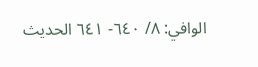الوافي: ٨/ ٦٤٠- ٦٤١ الحديث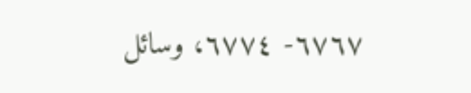٦٧٦٧- ٦٧٧٤، وسائل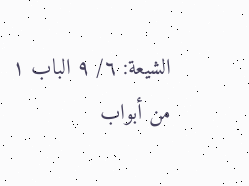الشيعة: ٦/ ٩ الباب ١ من أبواب